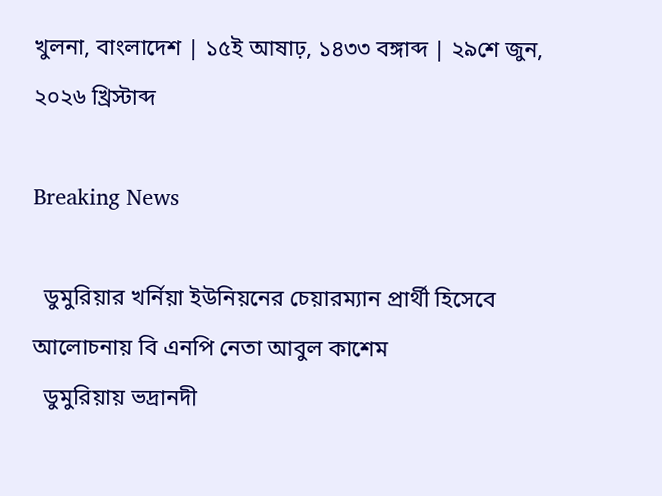খুলনা, বাংলাদেশ | ১৫ই আষাঢ়, ১৪৩৩ বঙ্গাব্দ | ২৯শে জুন, ২০২৬ খ্রিস্টাব্দ

Breaking News

  ডুমুরিয়ার খর্নিয়া ইউনিয়নের চেয়ারম্যান প্রার্থী হিসেবে আলোচনায় বি এনপি নেতা আবুল কাশেম
  ডুমুরিয়ায় ভদ্রানদী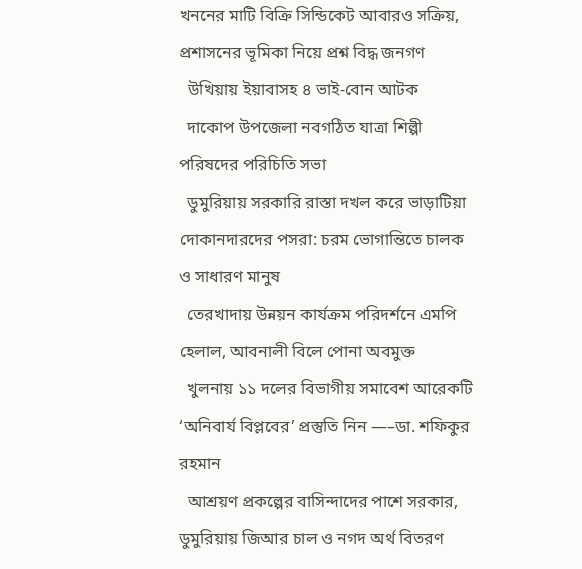খননের মাটি বিক্রি সিন্ডিকেট আবারও সক্রিয়, প্রশাসনের ভূমিকা নিয়ে প্রশ্ন বিদ্ধ জনগণ
  উখিয়ায় ইয়াবাসহ ৪ ভাই-বোন আটক
  দাকোপ উপজেলা নবগঠিত যাত্রা শিল্পী পরিষদের পরিচিতি সভা
  ডুমুরিয়ায় সরকারি রাস্তা দখল করে ভাড়াটিয়া দোকানদারদের পসরা: চরম ভোগান্তিতে চালক ও সাধারণ মানুষ
  তেরখাদায় উন্নয়ন কার্যক্রম পরিদর্শনে এমপি হেলাল, আবনালী বিলে পোনা অবমুক্ত
  খুলনায় ১১ দলের বিভাগীয় সমাবেশ আরেকটি ‘অনিবার্য বিপ্লবের’ প্রস্তুতি নিন —–ডা. শফিকুর রহমান
  আশ্রয়ণ প্রকল্পের বাসিন্দাদের পাশে সরকার, ডুমুরিয়ায় জিআর চাল ও নগদ অর্থ বিতরণ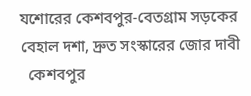যশোরের কেশবপুর-বেতগ্রাম সড়কের বেহাল দশা, দ্রুত সংস্কারের জোর দাবী
  কেশবপুর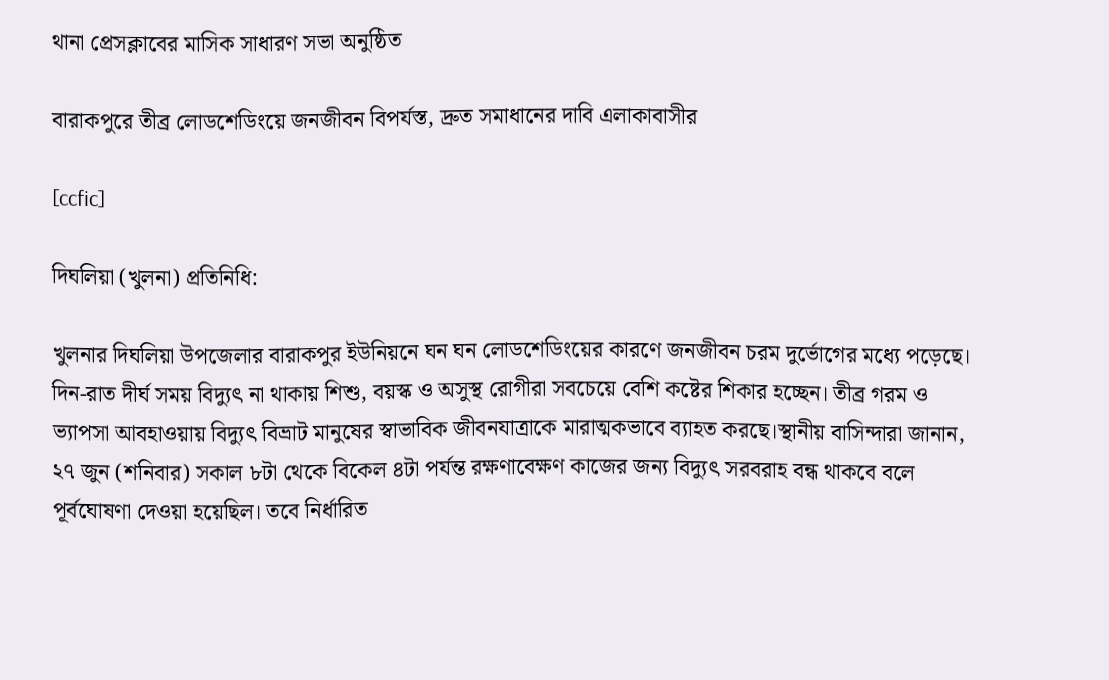থানা প্রেসক্লাবের মাসিক সাধারণ সভা অনুষ্ঠিত

বারাকপুরে তীব্র লোডশেডিংয়ে জনজীবন বিপর্যস্ত, দ্রুত সমাধানের দাবি এলাকাবাসীর

[ccfic]

দিঘলিয়া (খুলনা) প্রতিনিধি:

খুলনার দিঘলিয়া উপজেলার বারাকপুর ইউনিয়নে ঘন ঘন লোডশেডিংয়ের কারণে জনজীবন চরম দুর্ভোগের মধ্যে পড়েছে। দিন-রাত দীর্ঘ সময় বিদ্যুৎ না থাকায় শিশু, বয়স্ক ও অসুস্থ রোগীরা সবচেয়ে বেশি কষ্টের শিকার হচ্ছেন। তীব্র গরম ও ভ্যাপসা আবহাওয়ায় বিদ্যুৎ বিভ্রাট মানুষের স্বাভাবিক জীবনযাত্রাকে মারাত্মকভাবে ব্যাহত করছে।স্থানীয় বাসিন্দারা জানান, ২৭ জুন (শনিবার) সকাল ৮টা থেকে বিকেল ৪টা পর্যন্ত রক্ষণাবেক্ষণ কাজের জন্য বিদ্যুৎ সরবরাহ বন্ধ থাকবে বলে পূর্বঘোষণা দেওয়া হয়েছিল। তবে নির্ধারিত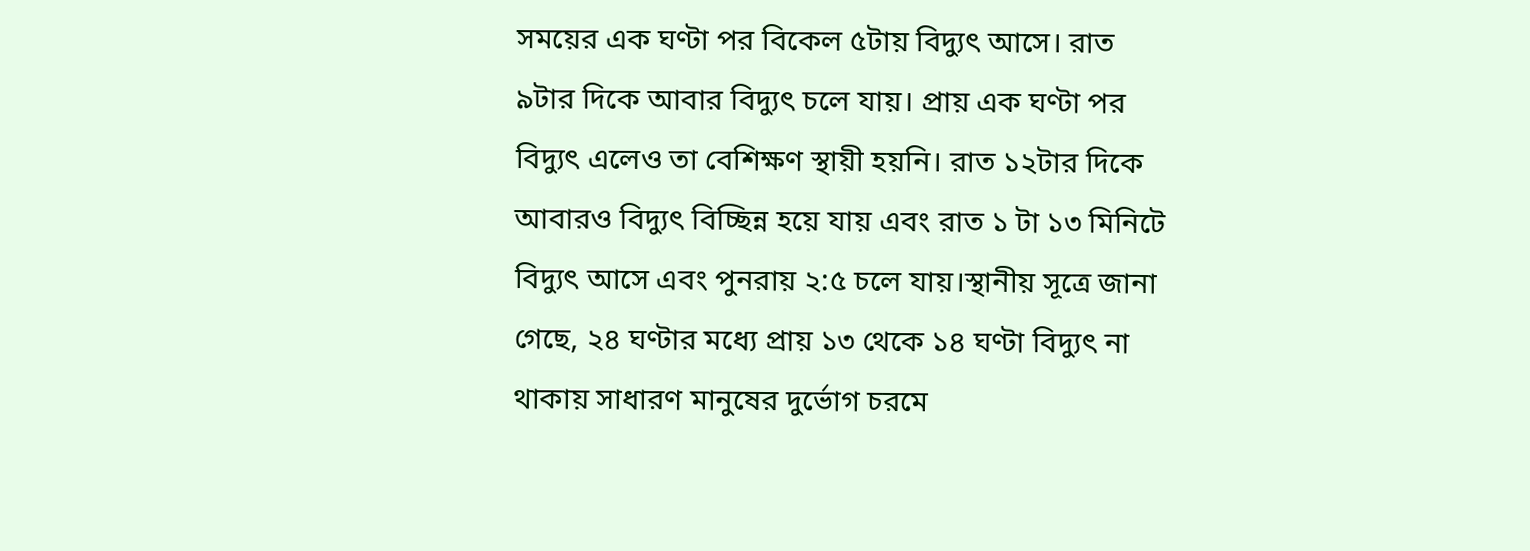সময়ের এক ঘণ্টা পর বিকেল ৫টায় বিদ্যুৎ আসে। রাত ৯টার দিকে আবার বিদ্যুৎ চলে যায়। প্রায় এক ঘণ্টা পর বিদ্যুৎ এলেও তা বেশিক্ষণ স্থায়ী হয়নি। রাত ১২টার দিকে আবারও বিদ্যুৎ বিচ্ছিন্ন হয়ে যায় এবং রাত ১ টা ১৩ মিনিটে বিদ্যুৎ আসে এবং পুনরায় ২:৫ চলে যায়।স্থানীয় সূত্রে জানা গেছে, ২৪ ঘণ্টার মধ্যে প্রায় ১৩ থেকে ১৪ ঘণ্টা বিদ্যুৎ না থাকায় সাধারণ মানুষের দুর্ভোগ চরমে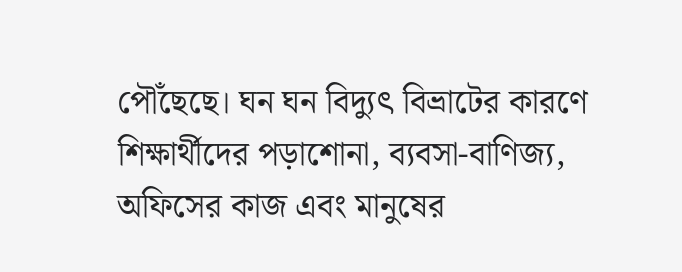পৌঁছেছে। ঘন ঘন বিদ্যুৎ বিভ্রাটের কারণে শিক্ষার্থীদের পড়াশোনা, ব্যবসা-বাণিজ্য, অফিসের কাজ এবং মানুষের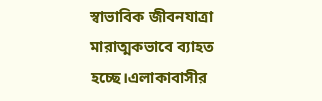স্বাভাবিক জীবনযাত্রা মারাত্মকভাবে ব্যাহত হচ্ছে।এলাকাবাসীর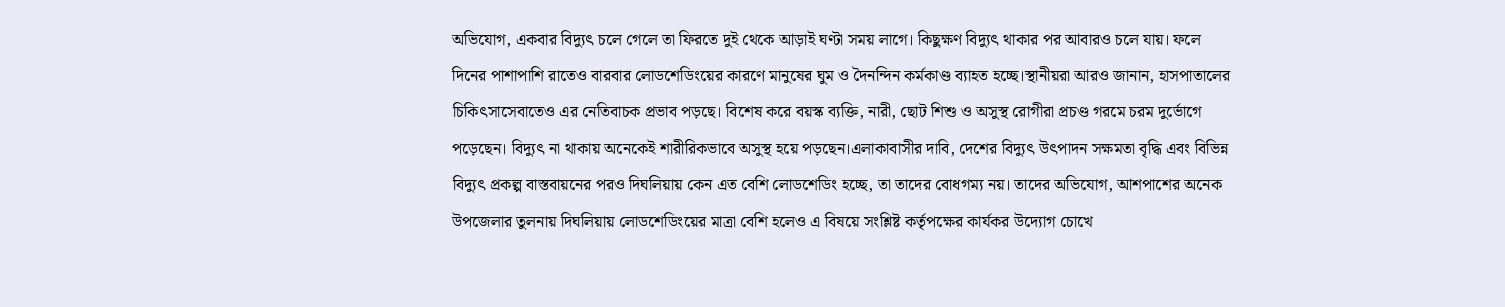অভিযোগ, একবার বিদ্যুৎ চলে গেলে তা ফিরতে দুই থেকে আড়াই ঘণ্টা সময় লাগে। কিছুক্ষণ বিদ্যুৎ থাকার পর আবারও চলে যায়। ফলে দিনের পাশাপাশি রাতেও বারবার লোডশেডিংয়ের কারণে মানুষের ঘুম ও দৈনন্দিন কর্মকাণ্ড ব্যাহত হচ্ছে।স্থানীয়রা আরও জানান, হাসপাতালের চিকিৎসাসেবাতেও এর নেতিবাচক প্রভাব পড়ছে। বিশেষ করে বয়স্ক ব্যক্তি, নারী, ছোট শিশু ও অসুস্থ রোগীরা প্রচণ্ড গরমে চরম দুর্ভোগে পড়েছেন। বিদ্যুৎ না থাকায় অনেকেই শারীরিকভাবে অসুস্থ হয়ে পড়ছেন।এলাকাবাসীর দাবি, দেশের বিদ্যুৎ উৎপাদন সক্ষমতা বৃদ্ধি এবং বিভিন্ন বিদ্যুৎ প্রকল্প বাস্তবায়নের পরও দিঘলিয়ায় কেন এত বেশি লোডশেডিং হচ্ছে, তা তাদের বোধগম্য নয়। তাদের অভিযোগ, আশপাশের অনেক উপজেলার তুলনায় দিঘলিয়ায় লোডশেডিংয়ের মাত্রা বেশি হলেও এ বিষয়ে সংশ্লিষ্ট কর্তৃপক্ষের কার্যকর উদ্যোগ চোখে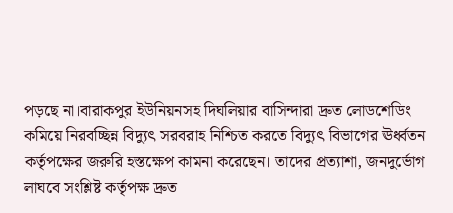পড়ছে না।বারাকপুর ইউনিয়নসহ দিঘলিয়ার বাসিন্দারা দ্রুত লোডশেডিং কমিয়ে নিরবচ্ছিন্ন বিদ্যুৎ সরবরাহ নিশ্চিত করতে বিদ্যুৎ বিভাগের ঊর্ধ্বতন কর্তৃপক্ষের জরুরি হস্তক্ষেপ কামনা করেছেন। তাদের প্রত্যাশা, জনদুর্ভোগ লাঘবে সংশ্লিষ্ট কর্তৃপক্ষ দ্রুত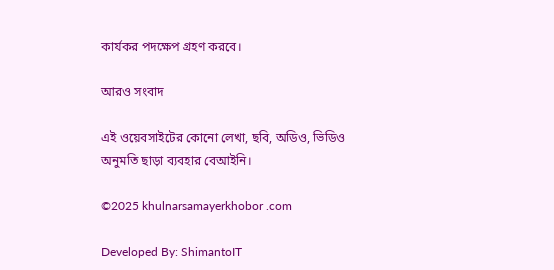কার্যকর পদক্ষেপ গ্রহণ করবে।

আরও সংবাদ

এই ওয়েবসাইটের কোনো লেখা, ছবি, অডিও, ভিডিও অনুমতি ছাড়া ব্যবহার বেআইনি।

©2025 khulnarsamayerkhobor .com

Developed By: ShimantoIT